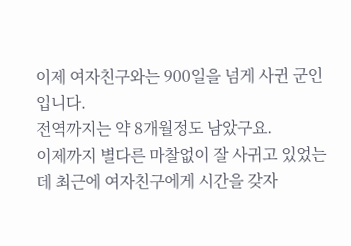이제 여자친구와는 900일을 넘게 사귄 군인입니다.
전역까지는 약 8개월정도 남았구요.
이제까지 별다른 마찰없이 잘 사귀고 있었는데 최근에 여자친구에게 시간을 갖자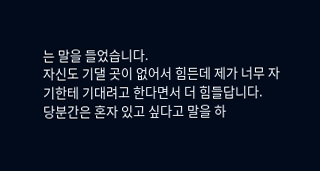는 말을 들었습니다.
자신도 기댈 곳이 없어서 힘든데 제가 너무 자기한테 기대려고 한다면서 더 힘들답니다.
당분간은 혼자 있고 싶다고 말을 하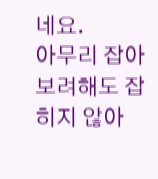네요.
아무리 잡아보려해도 잡히지 않아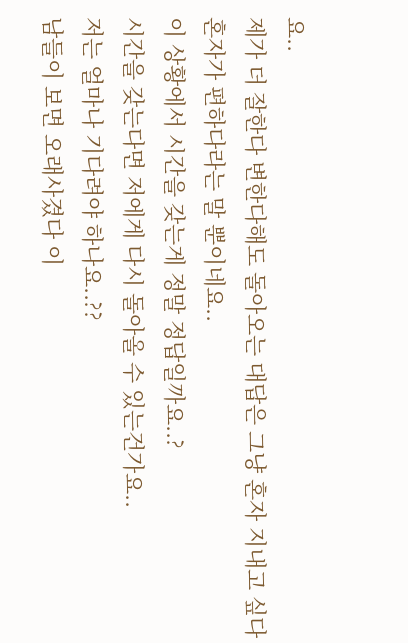요..
제가 더 잘한다 변한다해도 돌아오는 대답은 그냥 혼자 지내고 싶다 혼자가 편하다라는 말 뿐이네요..
이 상황에서 시간을 갖는게 정말 정답일까요..?
시간을 갖는다면 저에게 다시 돌아올 수 있는건가요..
저는 얼마나 기다려야 하나요..??
남들이 보면 오래사겼다 이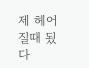제 헤어질때 됬다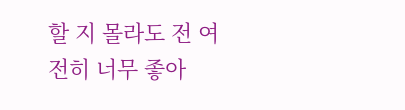할 지 몰라도 전 여전히 너무 좋아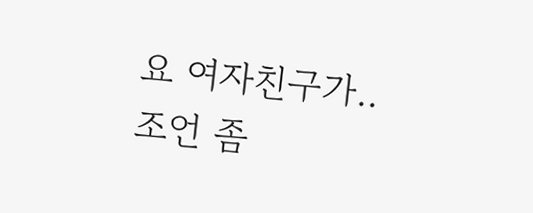요 여자친구가..
조언 좀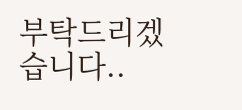부탁드리겠습니다..